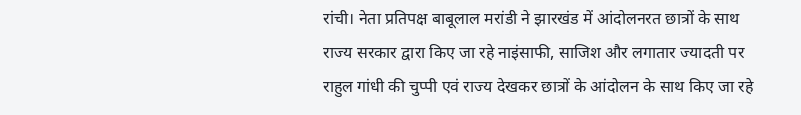रांची। नेता प्रतिपक्ष बाबूलाल मरांडी ने झारखंड में आंदोलनरत छात्रों के साथ राज्य सरकार द्वारा किए जा रहे नाइंसाफी, साजिश और लगातार ज्यादती पर राहुल गांधी की चुप्पी एवं राज्य देखकर छात्रों के आंदोलन के साथ किए जा रहे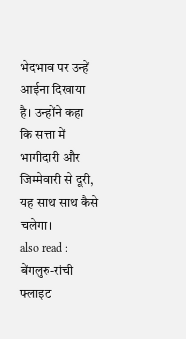भेदभाव पर उन्हें आईना दिखाया है। उन्होंने कहा कि सत्ता में भागीदारी और जिम्मेवारी से दूरी, यह साथ साथ कैसे चलेगा।
also read : बेंगलुरु-रांची फ्लाइट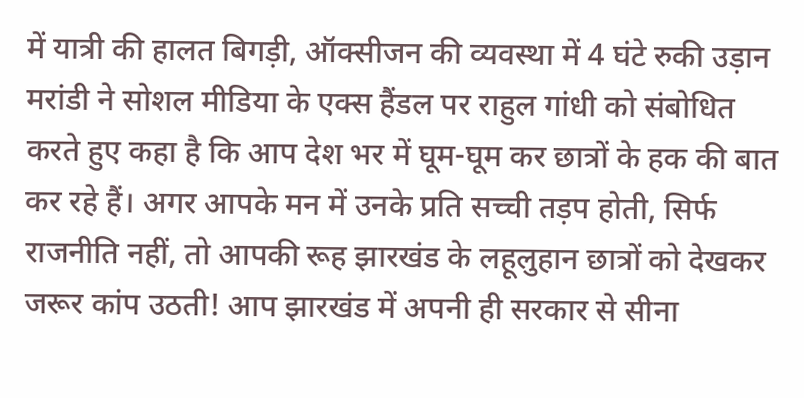में यात्री की हालत बिगड़ी, ऑक्सीजन की व्यवस्था में 4 घंटे रुकी उड़ान
मरांडी ने सोशल मीडिया के एक्स हैंडल पर राहुल गांधी को संबोधित करते हुए कहा है कि आप देश भर में घूम-घूम कर छात्रों के हक की बात कर रहे हैं। अगर आपके मन में उनके प्रति सच्ची तड़प होती, सिर्फ राजनीति नहीं, तो आपकी रूह झारखंड के लहूलुहान छात्रों को देखकर जरूर कांप उठती! आप झारखंड में अपनी ही सरकार से सीना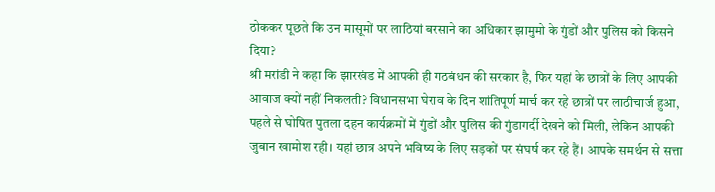ठोककर पूछते कि उन मासूमों पर लाठियां बरसाने का अधिकार झामुमो के गुंडों और पुलिस को किसने दिया?
श्री मरांडी ने कहा कि झारखंड में आपकी ही गठबंधन की सरकार है, फिर यहां के छात्रों के लिए आपकी आवाज क्यों नहीं निकलती? विधानसभा घेराव के दिन शांतिपूर्ण मार्च कर रहे छात्रों पर लाठीचार्ज हुआ, पहले से घोषित पुतला दहन कार्यक्रमों में गुंडों और पुलिस की गुंडागर्दी देखने को मिली, लेकिन आपकी जुबान खामोश रही। यहां छात्र अपने भविष्य के लिए सड़कों पर संघर्ष कर रहे हैं। आपके समर्थन से सत्ता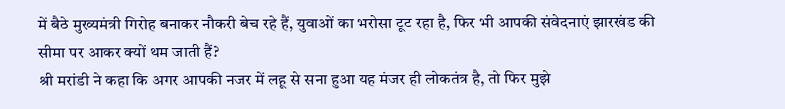में बैठे मुख्यमंत्री गिरोह बनाकर नौकरी बेच रहे हैं, युवाओं का भरोसा टूट रहा है, फिर भी आपकी संवेदनाएं झारखंड की सीमा पर आकर क्यों थम जाती हैं?
श्री मरांडी ने कहा कि अगर आपकी नजर में लहू से सना हुआ यह मंजर ही लोकतंत्र है, तो फिर मुझे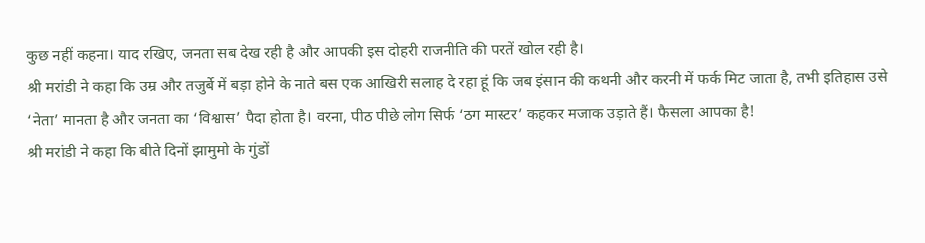कुछ नहीं कहना। याद रखिए, जनता सब देख रही है और आपकी इस दोहरी राजनीति की परतें खोल रही है।
श्री मरांडी ने कहा कि उम्र और तजुर्बे में बड़ा होने के नाते बस एक आखिरी सलाह दे रहा हूं कि जब इंसान की कथनी और करनी में फर्क मिट जाता है, तभी इतिहास उसे ‘नेता’ मानता है और जनता का ‘विश्वास’ पैदा होता है। वरना, पीठ पीछे लोग सिर्फ ‘ठग मास्टर’ कहकर मजाक उड़ाते हैं। फैसला आपका है!
श्री मरांडी ने कहा कि बीते दिनों झामुमो के गुंडों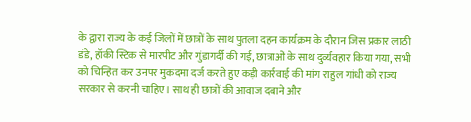के द्वारा राज्य के कई जिलों में छात्रों के साथ पुतला दहन कार्यक्रम के दौरान जिस प्रकार लाठी डंडे, हॉकी स्टिक से मारपीट और गुंडागर्दी की गई, छात्राओं के साथ दुर्व्यवहार किया गया, सभी को चिन्हित कर उनपर मुकदमा दर्ज करते हुए कड़ी कार्रवाई की मांग राहुल गांधी को राज्य सरकार से करनी चाहिए। साथ ही छात्रों की आवाज दबाने और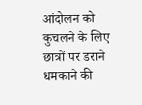आंदोलन को कुचलने के लिए छात्रों पर डराने धमकाने की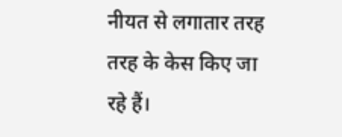नीयत से लगातार तरह तरह के केस किए जा रहे हैं।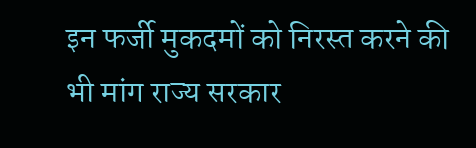इन फर्जी मुकदमों को निरस्त करने की भी मांग राज्य सरकार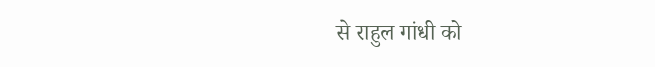से राहुल गांधी को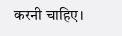करनी चाहिए।